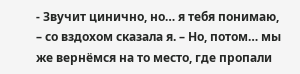- Звучит цинично, но… я тебя понимаю, – со вздохом сказала я. – Но, потом… мы же вернёмся на то место, где пропали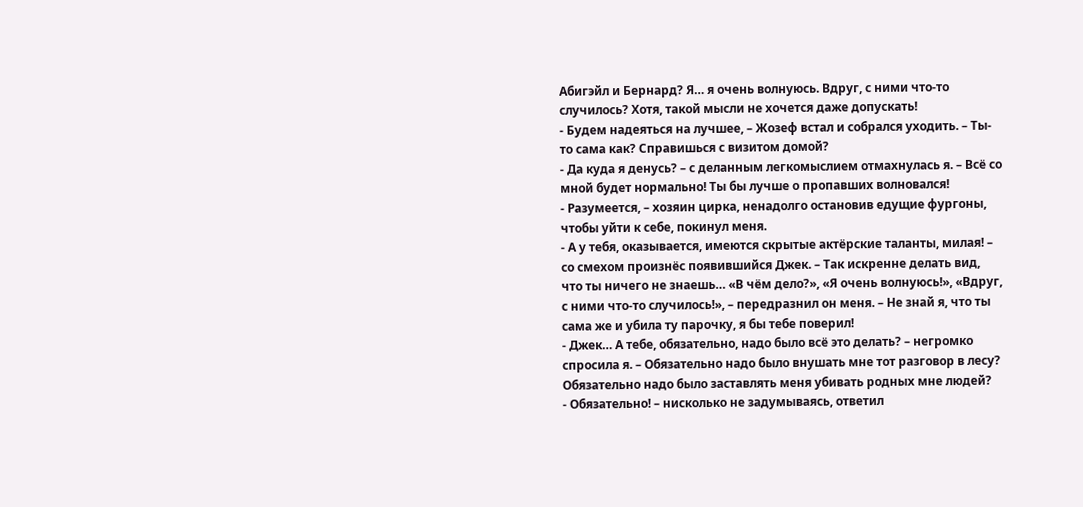Абигэйл и Бернард? Я… я очень волнуюсь. Вдруг, с ними что-то случилось? Хотя, такой мысли не хочется даже допускать!
- Будем надеяться на лучшее, – Жозеф встал и собрался уходить. – Ты-то сама как? Справишься с визитом домой?
- Да куда я денусь? – с деланным легкомыслием отмахнулась я. – Всё со мной будет нормально! Ты бы лучше о пропавших волновался!
- Разумеется, – хозяин цирка, ненадолго остановив едущие фургоны, чтобы уйти к себе, покинул меня.
- А у тебя, оказывается, имеются скрытые актёрские таланты, милая! – со смехом произнёс появившийся Джек. – Так искренне делать вид, что ты ничего не знаешь… «В чём дело?», «Я очень волнуюсь!», «Вдруг, с ними что-то случилось!», – передразнил он меня. – Не знай я, что ты сама же и убила ту парочку, я бы тебе поверил!
- Джек… А тебе, обязательно, надо было всё это делать? – негромко спросила я. – Обязательно надо было внушать мне тот разговор в лесу? Обязательно надо было заставлять меня убивать родных мне людей?
- Обязательно! – нисколько не задумываясь, ответил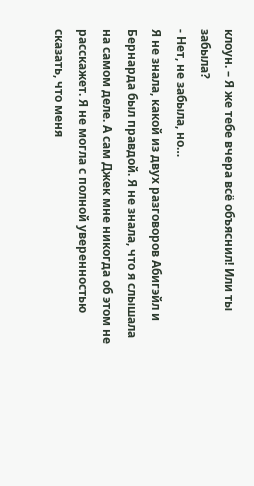клоун. – Я же тебе вчера всё объяснил! Или ты забыла?
- Нет, не забыла, но…
Я не знала, какой из двух разговоров Абигэйл и Бернарда был правдой. Я не знала, что я слышала на самом деле. А сам Джек мне никогда об этом не расскажет. Я не могла с полной уверенностью сказать, что меня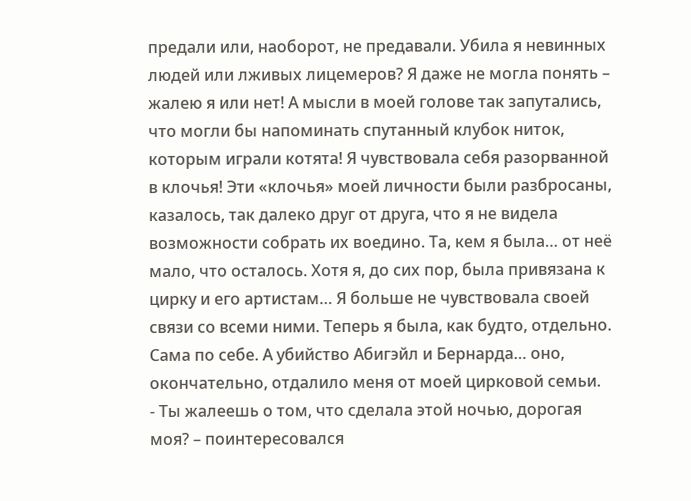предали или, наоборот, не предавали. Убила я невинных людей или лживых лицемеров? Я даже не могла понять – жалею я или нет! А мысли в моей голове так запутались, что могли бы напоминать спутанный клубок ниток, которым играли котята! Я чувствовала себя разорванной в клочья! Эти «клочья» моей личности были разбросаны, казалось, так далеко друг от друга, что я не видела возможности собрать их воедино. Та, кем я была… от неё мало, что осталось. Хотя я, до сих пор, была привязана к цирку и его артистам… Я больше не чувствовала своей связи со всеми ними. Теперь я была, как будто, отдельно. Сама по себе. А убийство Абигэйл и Бернарда… оно, окончательно, отдалило меня от моей цирковой семьи.
- Ты жалеешь о том, что сделала этой ночью, дорогая моя? – поинтересовался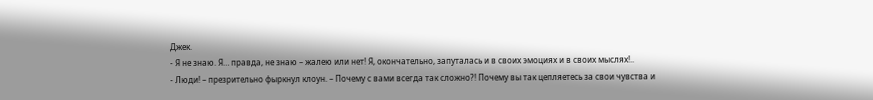Джек.
- Я не знаю. Я… правда, не знаю – жалею или нет! Я, окончательно, запуталась и в своих эмоциях и в своих мыслях!..
- Люди! – презрительно фыркнул клоун. – Почему с вами всегда так сложно?! Почему вы так цепляетесь за свои чувства и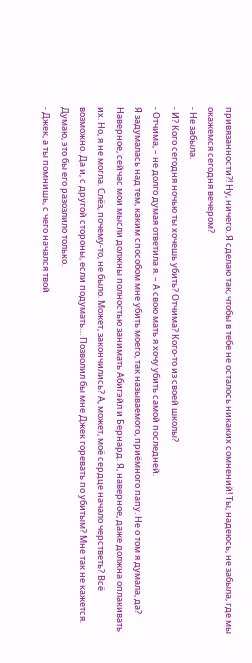привязанности?! Ну, ничего. Я сделаю так, чтобы в тебе не осталось никаких сомнений! Ты, надеюсь, не забыла, где мы окажемся сегодня вечером?
- Не забыла.
- И? Кого сегодня ночью ты хочешь убить? Отчима? Кого-то из своей школы?
- Отчима, – не долго думая ответила я. – А свою мать я хочу убить самой последней.
Я задумалась над тем, каким способом мне убить моего, так называемого, приёмного папу. Не о том я думала, да? Наверное, сейчас мои мысли должны полностью занимать Абигэйл и Бернард. Я, наверное, даже должна оплакивать их. Но, я не могла. Слёз, почему-то, не было. Может, закончились? А, может, моё сердце начало черстветь? Всё возможно. Да и, с другой стороны, если подумать… Позволил бы мне Джек горевать по убитым? Мне так не кажется. Думаю, это бы его разозлило только.
- Джек, а ты помнишь, с чего начался твой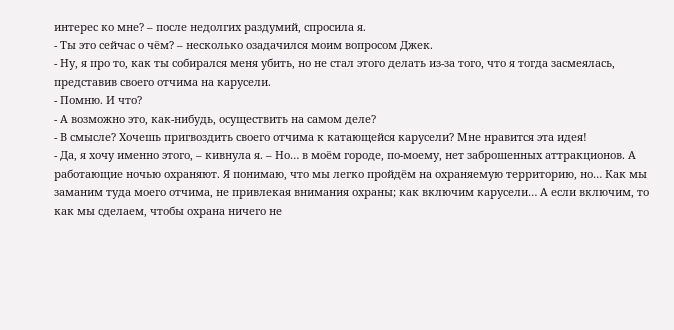интерес ко мне? – после недолгих раздумий, спросила я.
- Ты это сейчас о чём? – несколько озадачился моим вопросом Джек.
- Ну, я про то, как ты собирался меня убить, но не стал этого делать из-за того, что я тогда засмеялась, представив своего отчима на карусели.
- Помню. И что?
- А возможно это, как-нибудь, осуществить на самом деле?
- В смысле? Хочешь пригвоздить своего отчима к катающейся карусели? Мне нравится эта идея!
- Да, я хочу именно этого, – кивнула я. – Но… в моём городе, по-моему, нет заброшенных аттракционов. А работающие ночью охраняют. Я понимаю, что мы легко пройдём на охраняемую территорию, но… Как мы заманим туда моего отчима, не привлекая внимания охраны; как включим карусели… А если включим, то как мы сделаем, чтобы охрана ничего не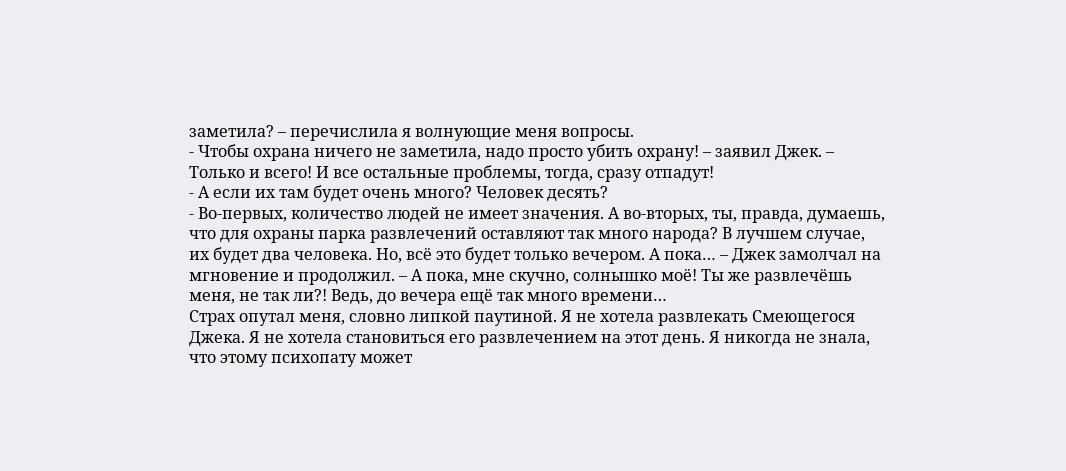заметила? – перечислила я волнующие меня вопросы.
- Чтобы охрана ничего не заметила, надо просто убить охрану! – заявил Джек. – Только и всего! И все остальные проблемы, тогда, сразу отпадут!
- А если их там будет очень много? Человек десять?
- Во-первых, количество людей не имеет значения. А во-вторых, ты, правда, думаешь, что для охраны парка развлечений оставляют так много народа? В лучшем случае, их будет два человека. Но, всё это будет только вечером. А пока… – Джек замолчал на мгновение и продолжил. – А пока, мне скучно, солнышко моё! Ты же развлечёшь меня, не так ли?! Ведь, до вечера ещё так много времени…
Страх опутал меня, словно липкой паутиной. Я не хотела развлекать Смеющегося Джека. Я не хотела становиться его развлечением на этот день. Я никогда не знала, что этому психопату может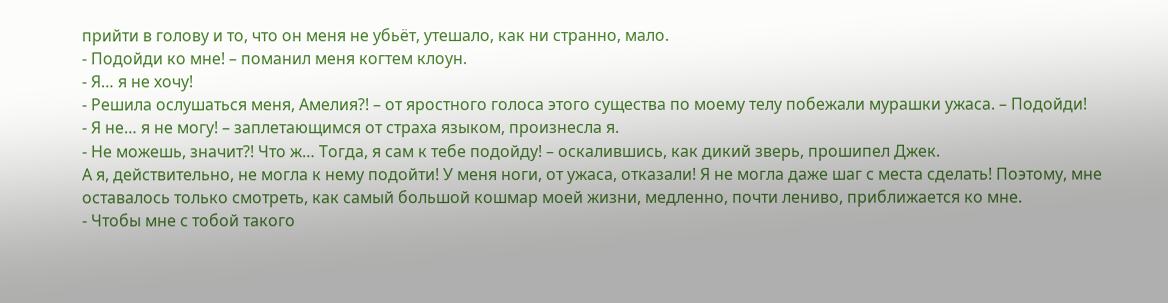прийти в голову и то, что он меня не убьёт, утешало, как ни странно, мало.
- Подойди ко мне! – поманил меня когтем клоун.
- Я… я не хочу!
- Решила ослушаться меня, Амелия?! – от яростного голоса этого существа по моему телу побежали мурашки ужаса. – Подойди!
- Я не… я не могу! – заплетающимся от страха языком, произнесла я.
- Не можешь, значит?! Что ж… Тогда, я сам к тебе подойду! – оскалившись, как дикий зверь, прошипел Джек.
А я, действительно, не могла к нему подойти! У меня ноги, от ужаса, отказали! Я не могла даже шаг с места сделать! Поэтому, мне оставалось только смотреть, как самый большой кошмар моей жизни, медленно, почти лениво, приближается ко мне.
- Чтобы мне с тобой такого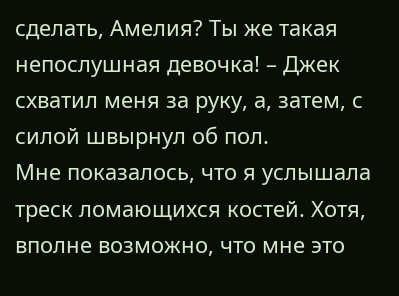сделать, Амелия? Ты же такая непослушная девочка! – Джек схватил меня за руку, а, затем, с силой швырнул об пол.
Мне показалось, что я услышала треск ломающихся костей. Хотя, вполне возможно, что мне это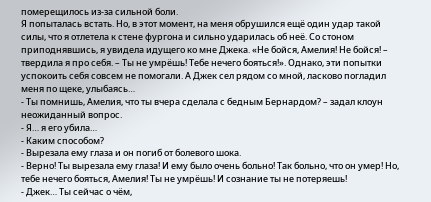померещилось из-за сильной боли.
Я попыталась встать. Но, в этот момент, на меня обрушился ещё один удар такой силы, что я отлетела к стене фургона и сильно ударилась об неё. Со стоном приподнявшись, я увидела идущего ко мне Джека. «Не бойся, Амелия! Не бойся! – твердила я про себя. – Ты не умрёшь! Тебе нечего бояться!». Однако, эти попытки успокоить себя совсем не помогали. А Джек сел рядом со мной, ласково погладил меня по щеке, улыбаясь…
- Ты помнишь, Амелия, что ты вчера сделала с бедным Бернардом? – задал клоун неожиданный вопрос.
- Я… я его убила…
- Каким способом?
- Вырезала ему глаза и он погиб от болевого шока.
- Верно! Ты вырезала ему глаза! И ему было очень больно! Так больно, что он умер! Но, тебе нечего бояться, Амелия! Ты не умрёшь! И сознание ты не потеряешь!
- Джек… Ты сейчас о чём,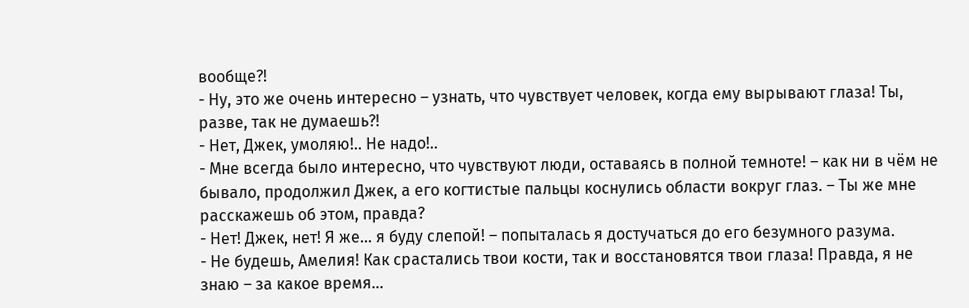вообще?!
- Ну, это же очень интересно – узнать, что чувствует человек, когда ему вырывают глаза! Ты, разве, так не думаешь?!
- Нет, Джек, умоляю!.. Не надо!..
- Мне всегда было интересно, что чувствуют люди, оставаясь в полной темноте! – как ни в чём не бывало, продолжил Джек, а его когтистые пальцы коснулись области вокруг глаз. – Ты же мне расскажешь об этом, правда?
- Нет! Джек, нет! Я же… я буду слепой! – попыталась я достучаться до его безумного разума.
- Не будешь, Амелия! Как срастались твои кости, так и восстановятся твои глаза! Правда, я не знаю – за какое время…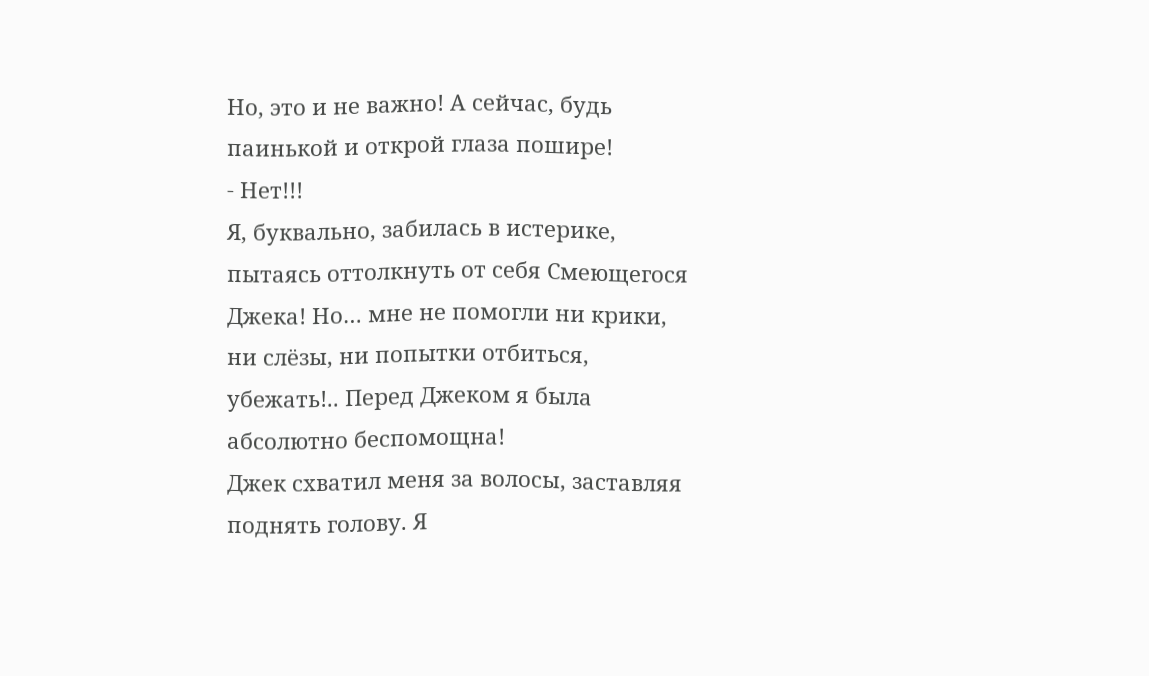Но, это и не важно! А сейчас, будь паинькой и открой глаза пошире!
- Нет!!!
Я, буквально, забилась в истерике, пытаясь оттолкнуть от себя Смеющегося Джека! Но… мне не помогли ни крики, ни слёзы, ни попытки отбиться, убежать!.. Перед Джеком я была абсолютно беспомощна!
Джек схватил меня за волосы, заставляя поднять голову. Я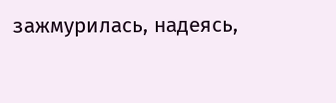зажмурилась, надеясь,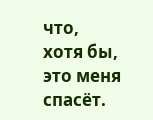что, хотя бы, это меня спасёт.